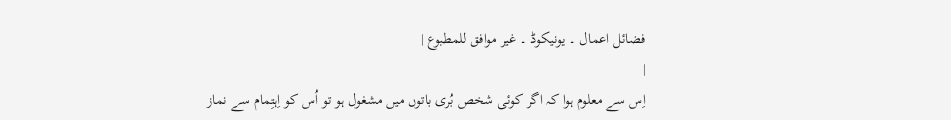فضائل اعمال ۔ یونیکوڈ ۔ غیر موافق للمطبوع |
|
اِس سے معلوم ہوا کہ اگر کوئی شخص بُری باتوں میں مشغول ہو تو اُس کو اِہتِمام سے نماز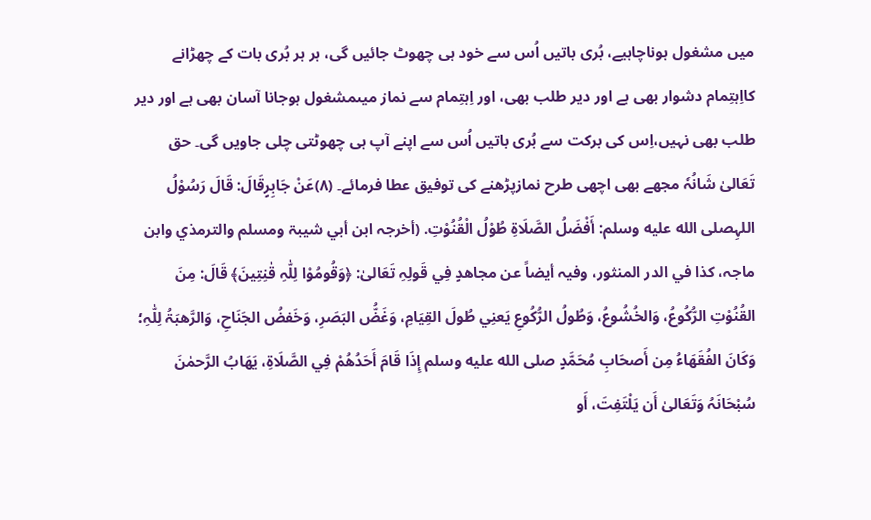میں مشغول ہوناچاہیے، بُری باتیں اُس سے خود ہی چھوٹ جائیں گی، ہر ہر بُری بات کے چھڑانے کااِہتِمام دشوار بھی ہے اور دیر طلب بھی، اور اِہتِمام سے نماز میںمشغول ہوجانا آسان بھی ہے اور دیر طلب بھی نہیں،اِس کی برکت سے بُری باتیں اُس سے اپنے آپ ہی چھوٹتی چلی جاویں گی۔ حق تَعَالیٰ شَانُہٗ مجھے بھی اچھی طرح نمازپڑھنے کی توفیق عطا فرمائے۔ (۸)عَنْ جَابِرٍقَالَ: قَالَ رَسُوْلُ اللہِصلى الله عليه وسلم: أَفْضَلُ الصَّلَاۃِ طُوْلُ الْقُنُوْتِ. (أخرجہ ابن أبي شیبۃ ومسلم والترمذي وابن ماجہ، کذا في الدر المنثور، وفیہ أیضاً عن مجاهدٍ فِي قَولِہِ تَعَالیٰ: ﴿وَقُومُوْا لِلّٰہِ قٰنِتِینَ﴾ قَالَ: مِنَ القُنُوْتِ الرُّکُوعُ، وَالخُشُوعُ، وَطُولُ الرُّکُوعِ یَعنِي طُولَ القِیَامِ، وَغَضُّ البَصَرِ، وَخَفضُ الجَنَاحِ، وَالرَّهبَۃُ لِلّٰہِ؛ وَکَانَ الفُقَهَاءُ مِن أَصحَابِ مُحَمَّدٍ صلى الله عليه وسلم إِذَا قَامَ أَحَدُهُمْ فِي الصَّلَاۃِ، یَهَابُ الرَّحمٰنَ سُبْحَانَہُ وَتَعَالیٰ أَن یَلْتَفِتَ، أَو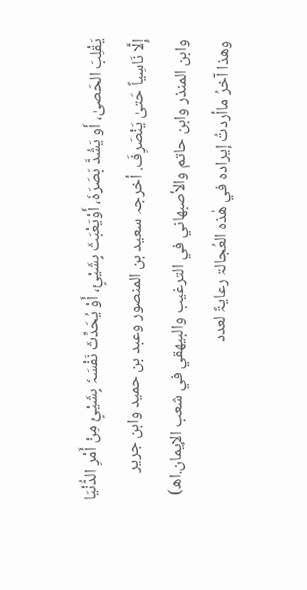یَقْلِبَ الحَصیٰ، أَو یَشُدَّ بَصَرَہٗ، أَوْیَعْبَثَ بِشَيْئٍ، أَوْ یُحَدِّثَ نَفْسَہٗ بِشَيْئٍ مِنْ أَمْرِ الدُّنْیَا إِلَّا نَاسِیاً حَتیٰ یَنْصَرِفَ. أخرجہ سعید بن المنصور وعبد بن حمید وابن جریر وابن المنذر وابن حاتم والأصبهاني في الترغیب والبیهقي في شعب الإیمان.اھ) وهذا آخرُ ماأردتُ إیرادہ في هٰذہ العُجالۃ رعایۃً لعدد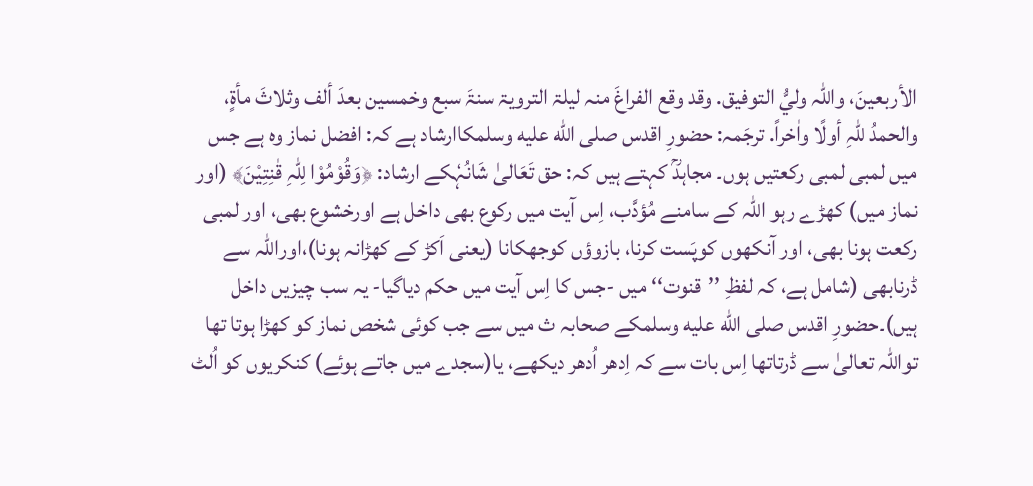الأربعینَ، واللہ وليُّ التوفیق. وقد وقع الفراغَ منہ لیلۃ الترویۃ سنۃَ سبع وخمسین بعدَ ألف وثلاثَ مأۃٍ، والحمدُ للّٰہِ أولًا واٰخراً. ترجَمہ: حضورِ اقدس صلى الله عليه وسلمکاارشاد ہے کہ: افضل نماز وہ ہے جس میں لمبی لمبی رکعتیں ہوں۔ مجاہدؒ کہتے ہیں کہ: حق تَعَالیٰ شَانُہٗکے ارشاد: ﴿وَقُوْمُوْا لِلّٰہِ قٰنِتِیْنَ﴾ (اور نماز میں) کھڑے رہو اللہ کے سامنے مُؤدَّب، اِس آیت میں رکوع بھی داخل ہے اورخشوع بھی، اور لمبی رکعت ہونا بھی، اور آنکھوں کوپَست کرنا، بازوؤں کوجھکانا (یعنی اَکڑ کے کھڑانہ ہونا)،اوراللہ سے ڈرنابھی (شامل ہے، کہ لفظِ ’’قنوت‘‘ میں -جس کا اِس آیت میں حکم دیاگیا- یہ سب چیزیں داخل ہیں)۔حضورِ اقدس صلى الله عليه وسلمکے صحابہ ث میں سے جب کوئی شخص نماز کو کھڑا ہوتا تھا تواللہ تعالیٰ سے ڈرتاتھا اِس بات سے کہ اِدھر اُدھر دیکھے، یا(سجدے میں جاتے ہوئے) کنکریوں کو اُلٹ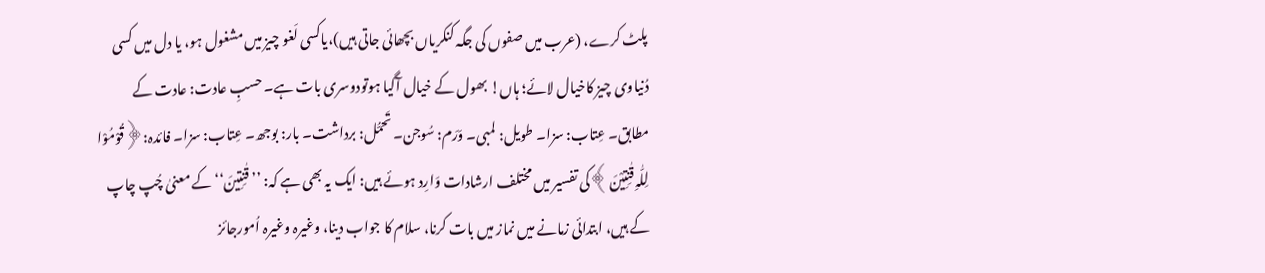پلٹ کرے، (عرب میں صفوں کی جگہ کنکریاں بچھائی جاتی ہیں)،یاکسی لَغو چیز میں مشغول ہو، یا دل میں کسی دُنیاوی چیز کاخیال لائے؛ ہاں! بھول کے خیال آگیا ہوتودوسری بات ہے۔ حسبِ عادت: عادت کے مطابق۔ عِتاب: سزا۔ طویل: لمبی۔ وَرَم: سُوجن۔ تَحمُّل: برداشت۔ بار: بوجھ۔ عِتاب: سزا۔ فائدہ:﴿قُوْمُوْا لِلّٰہِ قٰنِتِیْنَ﴾کی تفسیر میں مختلف ارشادات وَارِد ہوئے ہیں: ایک یہ بھی ہے کہ: ’’قٰنِتِینَ‘‘ کے معنیٰ چُپ چاپ کے ہیں، ابتدائی زمانے میں نماز میں بات کرنا، سلام کا جواب دینا، وغیرہ وغیرہ اُمورجائز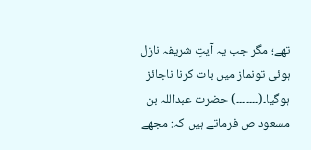تھے؛ مگر جب یہ آیتِ شریفہ نازل ہوئی تونماز میں بات کرنا ناجائز ہوگیا۔(۔۔۔۔۔۔۔) حضرت عبداللہ بن مسعود ص فرماتے ہیں کہ: مجھے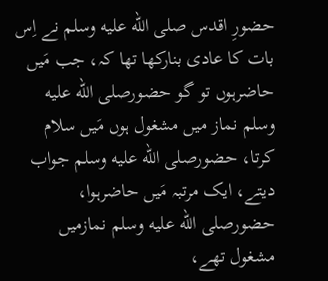حضورِ اقدس صلى الله عليه وسلم نے اِس بات کا عادی بنارکھا تھا کہ، جب مَیں حاضرہوں تو گو حضورصلى الله عليه وسلم نماز میں مشغول ہوں مَیں سلام کرتا، حضورصلى الله عليه وسلم جواب دیتے، ایک مرتبہ مَیں حاضرہوا، حضورصلى الله عليه وسلم نمازمیں مشغول تھے،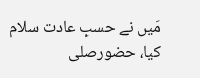مَیں نے حسبِ عادت سلام کیا، حضورصلى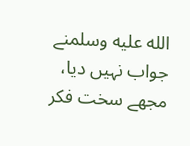الله عليه وسلمنے جواب نہیں دیا، مجھے سخت فکر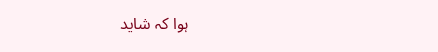ہوا کہ شاید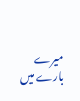میرے بارے میں